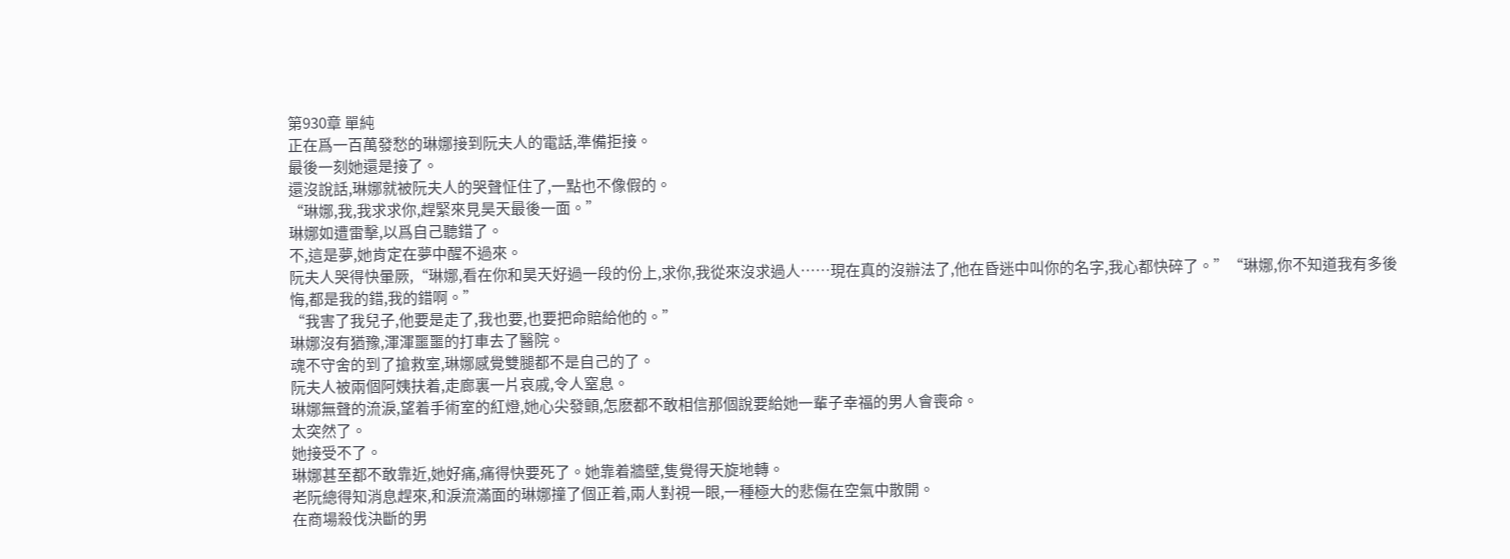第930章 單純
正在爲一百萬發愁的琳娜接到阮夫人的電話,準備拒接。
最後一刻她還是接了。
還沒說話,琳娜就被阮夫人的哭聲怔住了,一點也不像假的。
“琳娜,我,我求求你,趕緊來見昊天最後一面。”
琳娜如遭雷擊,以爲自己聽錯了。
不,這是夢,她肯定在夢中醒不過來。
阮夫人哭得快暈厥,“琳娜,看在你和昊天好過一段的份上,求你,我從來沒求過人……現在真的沒辦法了,他在昏迷中叫你的名字,我心都快碎了。”“琳娜,你不知道我有多後悔,都是我的錯,我的錯啊。”
“我害了我兒子,他要是走了,我也要,也要把命賠給他的。”
琳娜沒有猶豫,渾渾噩噩的打車去了醫院。
魂不守舍的到了搶救室,琳娜感覺雙腿都不是自己的了。
阮夫人被兩個阿姨扶着,走廊裏一片哀戚,令人窒息。
琳娜無聲的流淚,望着手術室的紅燈,她心尖發顫,怎麽都不敢相信那個說要給她一輩子幸福的男人會喪命。
太突然了。
她接受不了。
琳娜甚至都不敢靠近,她好痛,痛得快要死了。她靠着牆壁,隻覺得天旋地轉。
老阮總得知消息趕來,和淚流滿面的琳娜撞了個正着,兩人對視一眼,一種極大的悲傷在空氣中散開。
在商場殺伐決斷的男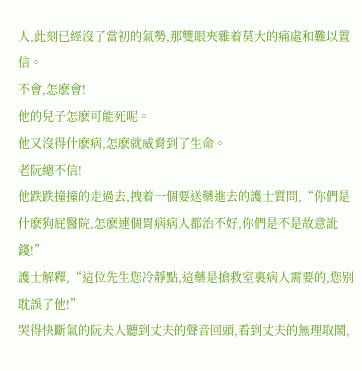人,此刻已經沒了當初的氣勢,那雙眼夾雜着莫大的痛處和難以置信。
不會,怎麽會!
他的兒子怎麽可能死呢。
他又沒得什麽病,怎麽就威脅到了生命。
老阮總不信!
他跌跌撞撞的走過去,拽着一個要送藥進去的護士質問,“你們是什麽狗屁醫院,怎麽連個胃病病人都治不好,你們是不是故意訛錢!”
護士解釋,“這位先生您冷靜點,這藥是搶救室裏病人需要的,您别耽誤了他!”
哭得快斷氣的阮夫人聽到丈夫的聲音回頭,看到丈夫的無理取鬧,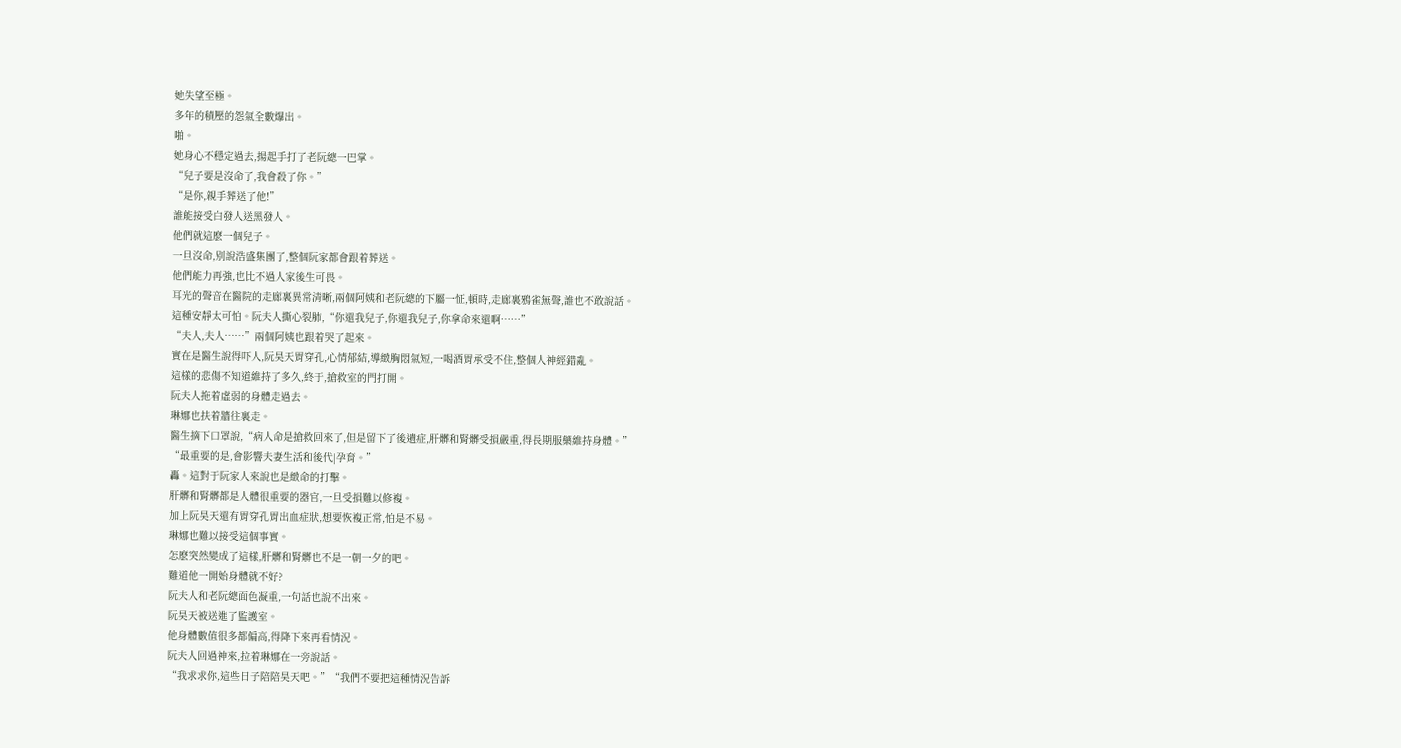她失望至極。
多年的積壓的怨氣全數爆出。
啪。
她身心不穩定過去,揚起手打了老阮總一巴掌。
“兒子要是沒命了,我會殺了你。”
“是你,親手葬送了他!”
誰能接受白發人送黑發人。
他們就這麽一個兒子。
一旦沒命,别說浩盛集團了,整個阮家都會跟着葬送。
他們能力再強,也比不過人家後生可畏。
耳光的聲音在醫院的走廊裏異常清晰,兩個阿姨和老阮總的下屬一怔,頓時,走廊裏鴉雀無聲,誰也不敢說話。
這種安靜太可怕。阮夫人撕心裂肺,“你還我兒子,你還我兒子,你拿命來還啊……”
“夫人,夫人……”兩個阿姨也跟着哭了起來。
實在是醫生說得吓人,阮昊天胃穿孔,心情郁結,導緻胸悶氣短,一喝酒胃承受不住,整個人神經錯亂。
這樣的悲傷不知道維持了多久,終于,搶救室的門打開。
阮夫人拖着虛弱的身體走過去。
琳娜也扶着牆往裏走。
醫生摘下口罩說,“病人命是搶救回來了,但是留下了後遺症,肝髒和腎髒受損嚴重,得長期服藥維持身體。”
“最重要的是,會影響夫妻生活和後代|孕育。”
轟。這對于阮家人來說也是緻命的打擊。
肝髒和腎髒都是人體很重要的器官,一旦受損難以修複。
加上阮昊天還有胃穿孔胃出血症狀,想要恢複正常,怕是不易。
琳娜也難以接受這個事實。
怎麽突然變成了這樣,肝髒和腎髒也不是一朝一夕的吧。
難道他一開始身體就不好?
阮夫人和老阮總面色凝重,一句話也說不出來。
阮昊天被送進了監護室。
他身體數值很多都偏高,得降下來再看情況。
阮夫人回過神來,拉着琳娜在一旁說話。
“我求求你,這些日子陪陪昊天吧。”“我們不要把這種情況告訴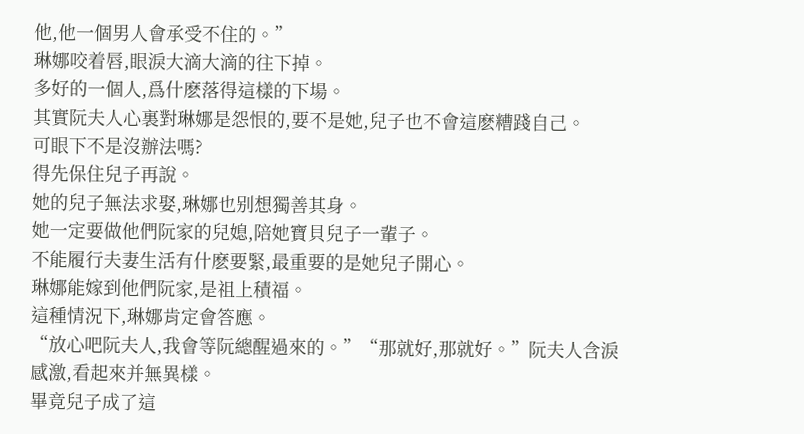他,他一個男人會承受不住的。”
琳娜咬着唇,眼淚大滴大滴的往下掉。
多好的一個人,爲什麽落得這樣的下場。
其實阮夫人心裏對琳娜是怨恨的,要不是她,兒子也不會這麽糟踐自己。
可眼下不是沒辦法嗎?
得先保住兒子再說。
她的兒子無法求娶,琳娜也别想獨善其身。
她一定要做他們阮家的兒媳,陪她寶貝兒子一輩子。
不能履行夫妻生活有什麽要緊,最重要的是她兒子開心。
琳娜能嫁到他們阮家,是祖上積福。
這種情況下,琳娜肯定會答應。
“放心吧阮夫人,我會等阮總醒過來的。”“那就好,那就好。”阮夫人含淚感激,看起來并無異樣。
畢竟兒子成了這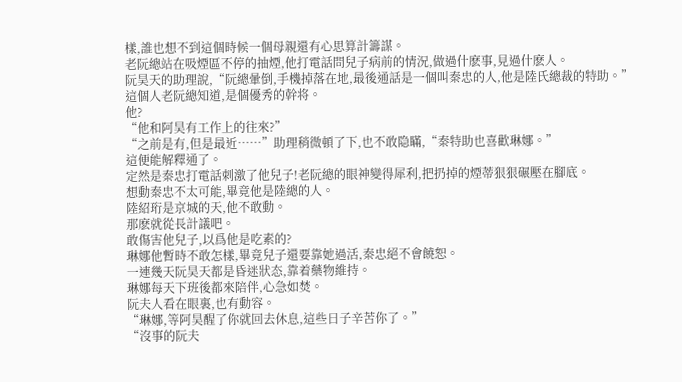樣,誰也想不到這個時候一個母親還有心思算計籌謀。
老阮總站在吸煙區不停的抽煙,他打電話問兒子病前的情況,做過什麽事,見過什麽人。
阮昊天的助理說,“阮總暈倒,手機掉落在地,最後通話是一個叫秦忠的人,他是陸氏總裁的特助。”
這個人老阮總知道,是個優秀的幹将。
他?
“他和阿昊有工作上的往來?”
“之前是有,但是最近……”助理稍微頓了下,也不敢隐瞞,“秦特助也喜歡琳娜。”
這便能解釋通了。
定然是秦忠打電話刺激了他兒子!老阮總的眼神變得犀利,把扔掉的煙蒂狠狠碾壓在腳底。
想動秦忠不太可能,畢竟他是陸總的人。
陸紹珩是京城的天,他不敢動。
那麽就從長計議吧。
敢傷害他兒子,以爲他是吃素的?
琳娜他暫時不敢怎樣,畢竟兒子還要靠她過活,秦忠絕不會饒恕。
一連幾天阮昊天都是昏迷狀态,靠着藥物維持。
琳娜每天下班後都來陪伴,心急如焚。
阮夫人看在眼裏,也有動容。
“琳娜,等阿昊醒了你就回去休息,這些日子辛苦你了。”
“沒事的阮夫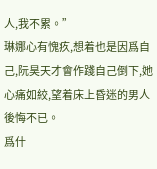人,我不累。”
琳娜心有愧疚,想着也是因爲自己,阮昊天才會作踐自己倒下,她心痛如絞,望着床上昏迷的男人後悔不已。
爲什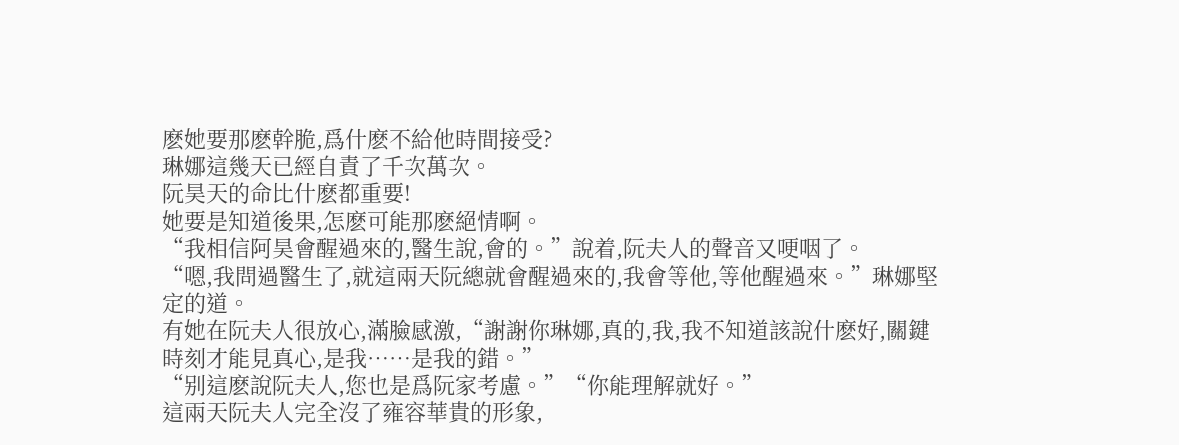麽她要那麽幹脆,爲什麽不給他時間接受?
琳娜這幾天已經自責了千次萬次。
阮昊天的命比什麽都重要!
她要是知道後果,怎麽可能那麽絕情啊。
“我相信阿昊會醒過來的,醫生說,會的。”說着,阮夫人的聲音又哽咽了。
“嗯,我問過醫生了,就這兩天阮總就會醒過來的,我會等他,等他醒過來。”琳娜堅定的道。
有她在阮夫人很放心,滿臉感激,“謝謝你琳娜,真的,我,我不知道該說什麽好,關鍵時刻才能見真心,是我……是我的錯。”
“别這麽說阮夫人,您也是爲阮家考慮。”“你能理解就好。”
這兩天阮夫人完全沒了雍容華貴的形象,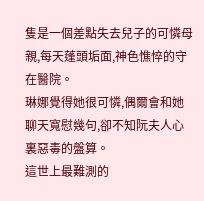隻是一個差點失去兒子的可憐母親,每天蓬頭垢面,神色憔悴的守在醫院。
琳娜覺得她很可憐,偶爾會和她聊天寬慰幾句,卻不知阮夫人心裏惡毒的盤算。
這世上最難測的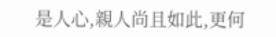是人心,親人尚且如此,更何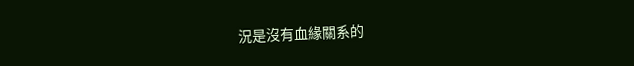況是沒有血緣關系的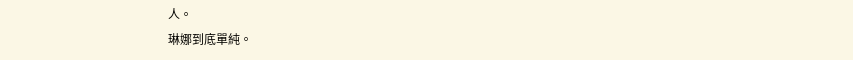人。
琳娜到底單純。